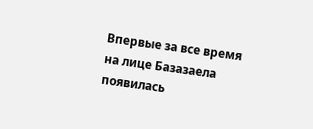Впервые за все время на лице Базазаела появилась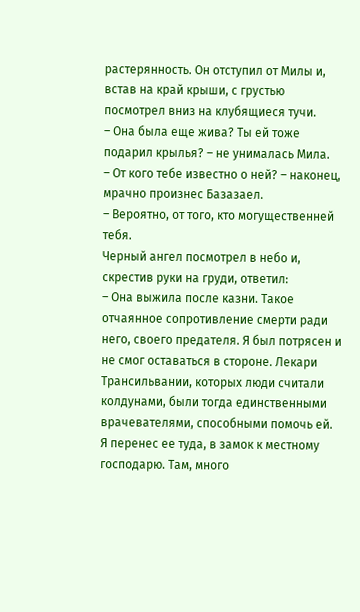растерянность. Он отступил от Милы и, встав на край крыши, с грустью посмотрел вниз на клубящиеся тучи.
– Она была еще жива? Ты ей тоже подарил крылья? – не унималась Мила.
– От кого тебе известно о ней? – наконец, мрачно произнес Базазаел.
– Вероятно, от того, кто могущественней тебя.
Черный ангел посмотрел в небо и, скрестив руки на груди, ответил:
– Она выжила после казни. Такое отчаянное сопротивление смерти ради него, своего предателя. Я был потрясен и не смог оставаться в стороне. Лекари Трансильвании, которых люди считали колдунами, были тогда единственными врачевателями, способными помочь ей. Я перенес ее туда, в замок к местному господарю. Там, много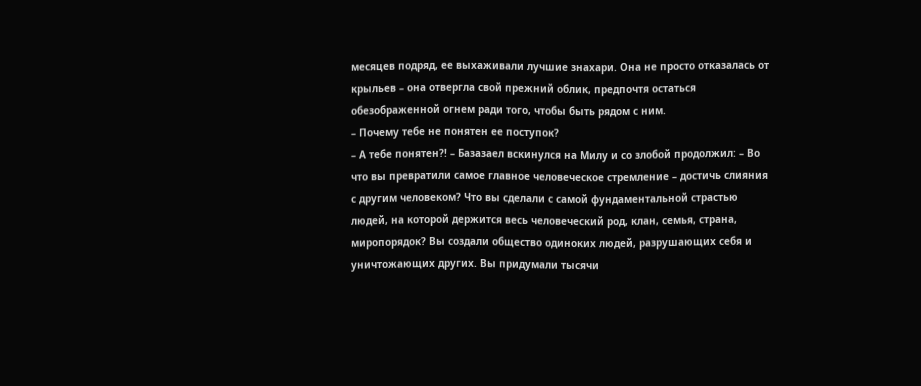месяцев подряд, ее выхаживали лучшие знахари. Она не просто отказалась от крыльев – она отвергла свой прежний облик, предпочтя остаться обезображенной огнем ради того, чтобы быть рядом с ним.
– Почему тебе не понятен ее поступок?
– А тебе понятен?! – Базазаел вскинулся на Милу и со злобой продолжил: – Во что вы превратили самое главное человеческое стремление – достичь слияния с другим человеком? Что вы сделали с самой фундаментальной страстью людей, на которой держится весь человеческий род, клан, семья, страна, миропорядок? Вы создали общество одиноких людей, разрушающих себя и уничтожающих других. Вы придумали тысячи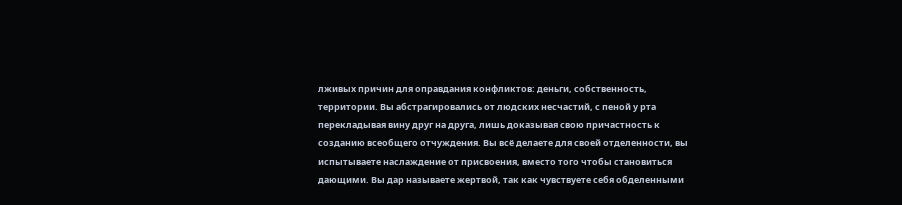лживых причин для оправдания конфликтов: деньги, собственность, территории. Вы абстрагировались от людских несчастий, с пеной у рта перекладывая вину друг на друга, лишь доказывая свою причастность к созданию всеобщего отчуждения. Вы всё делаете для своей отделенности, вы испытываете наслаждение от присвоения, вместо того чтобы становиться дающими. Вы дар называете жертвой, так как чувствуете себя обделенными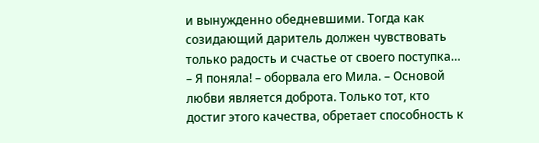и вынужденно обедневшими. Тогда как созидающий даритель должен чувствовать только радость и счастье от своего поступка…
– Я поняла! – оборвала его Мила. – Основой любви является доброта. Только тот, кто достиг этого качества, обретает способность к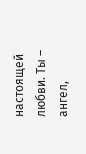настоящей любви. Ты – ангел,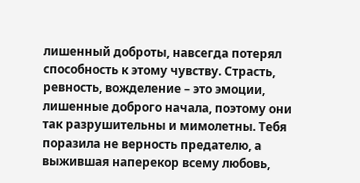лишенный доброты, навсегда потерял способность к этому чувству. Страсть, ревность, вожделение – это эмоции, лишенные доброго начала, поэтому они так разрушительны и мимолетны. Тебя поразила не верность предателю, а выжившая наперекор всему любовь,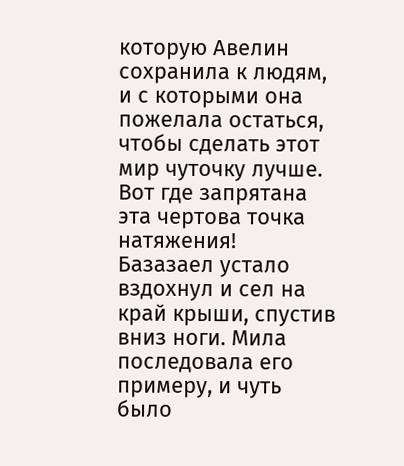которую Авелин сохранила к людям, и с которыми она пожелала остаться, чтобы сделать этот мир чуточку лучше. Вот где запрятана эта чертова точка натяжения!
Базазаел устало вздохнул и сел на край крыши, спустив вниз ноги. Мила последовала его примеру, и чуть было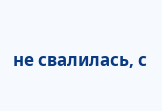не свалилась, с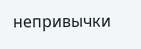непривычки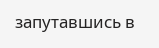запутавшись в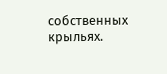собственных крыльях.